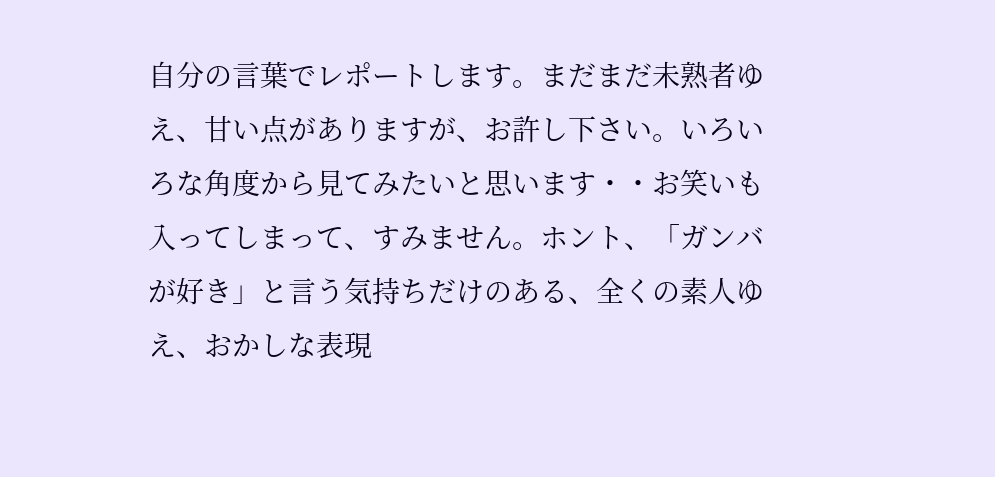自分の言葉でレポートします。まだまだ未熟者ゆえ、甘い点がありますが、お許し下さい。いろいろな角度から見てみたいと思います・・お笑いも入ってしまって、すみません。ホント、「ガンバが好き」と言う気持ちだけのある、全くの素人ゆえ、おかしな表現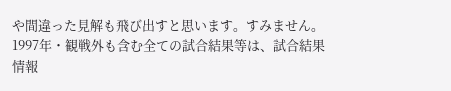や間違った見解も飛び出すと思います。すみません。
1997年・観戦外も含む全ての試合結果等は、試合結果情報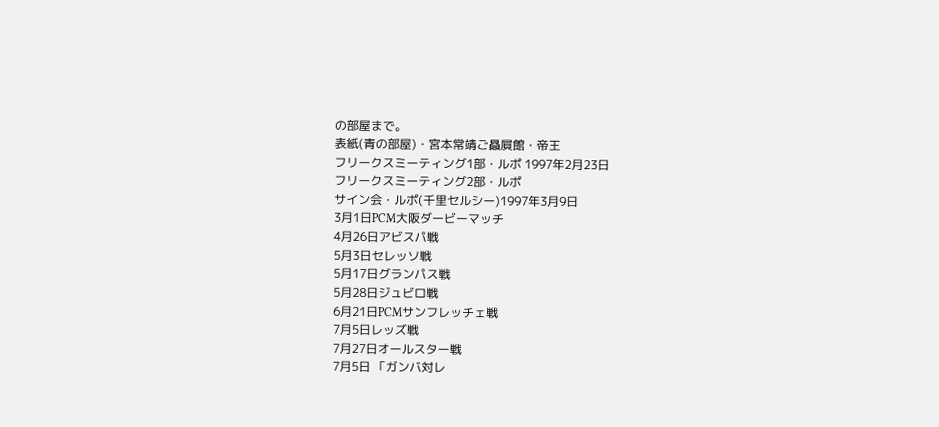の部屋まで。
表紙(青の部屋)・宮本常靖ご贔屓館・帝王
フリークスミーティング1部・ルポ 1997年2月23日
フリークスミーティング2部・ルポ
サイン会・ルポ(千里セルシー)1997年3月9日
3月1日PCM大阪ダービーマッチ
4月26日アビスパ戦
5月3日セレッソ戦
5月17日グランパス戦
5月28日ジュビロ戦
6月21日PCMサンフレッチェ戦
7月5日レッズ戦
7月27日オールスター戦
7月5日 「ガンバ対レ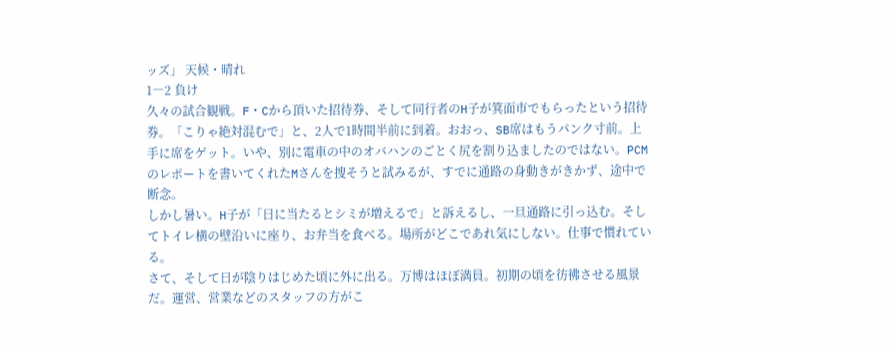ッズ」 天候・晴れ
1―2 負け
久々の試合観戦。F・Cから頂いた招待券、そして同行者のH子が箕面市でもらったという招待券。「こりゃ絶対混むで」と、2人で1時間半前に到着。おおっ、SB席はもうパンク寸前。上手に席をゲット。いや、別に電車の中のオバハンのごとく尻を割り込ましたのではない。PCMのレポートを書いてくれたMさんを捜そうと試みるが、すでに通路の身動きがきかず、途中で断念。
しかし暑い。H子が「日に当たるとシミが増えるで」と訴えるし、一旦通路に引っ込む。そしてトイレ横の壁沿いに座り、お弁当を食べる。場所がどこであれ気にしない。仕事で慣れている。
さて、そして日が陰りはじめた頃に外に出る。万博はほぼ満員。初期の頃を彷彿させる風景だ。運営、営業などのスタッフの方がこ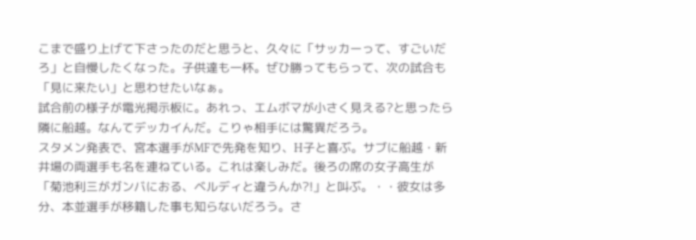こまで盛り上げて下さったのだと思うと、久々に「サッカーって、すごいだろ」と自慢したくなった。子供達も一杯。ぜひ勝ってもらって、次の試合も「見に来たい」と思わせたいなぁ。
試合前の様子が電光掲示板に。あれっ、エムボマが小さく見える?と思ったら隣に船越。なんてデッカイんだ。こりゃ相手には驚異だろう。
スタメン発表で、宮本選手がMFで先発を知り、H子と喜ぶ。サブに船越・新井場の両選手も名を連ねている。これは楽しみだ。後ろの席の女子高生が「菊池利三がガンバにおる、ベルディと違うんか?!」と叫ぶ。・・彼女は多分、本並選手が移籍した事も知らないだろう。さ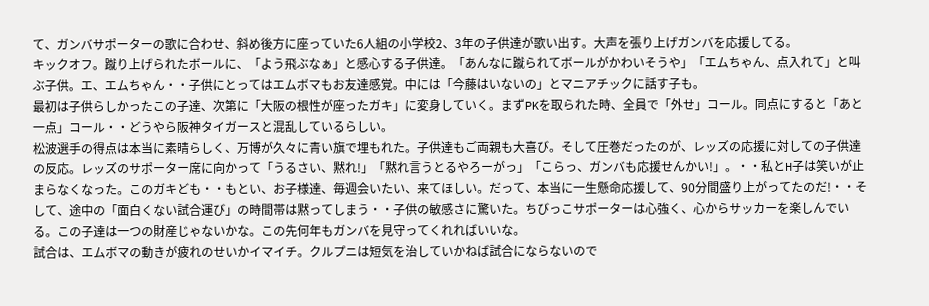て、ガンバサポーターの歌に合わせ、斜め後方に座っていた6人組の小学校2、3年の子供達が歌い出す。大声を張り上げガンバを応援してる。
キックオフ。蹴り上げられたボールに、「よう飛ぶなぁ」と感心する子供達。「あんなに蹴られてボールがかわいそうや」「エムちゃん、点入れて」と叫ぶ子供。エ、エムちゃん・・子供にとってはエムボマもお友達感覚。中には「今藤はいないの」とマニアチックに話す子も。
最初は子供らしかったこの子達、次第に「大阪の根性が座ったガキ」に変身していく。まずPKを取られた時、全員で「外せ」コール。同点にすると「あと一点」コール・・どうやら阪神タイガースと混乱しているらしい。
松波選手の得点は本当に素晴らしく、万博が久々に青い旗で埋もれた。子供達もご両親も大喜び。そして圧巻だったのが、レッズの応援に対しての子供達の反応。レッズのサポーター席に向かって「うるさい、黙れ!」「黙れ言うとるやろーがっ」「こらっ、ガンバも応援せんかい!」。・・私とH子は笑いが止まらなくなった。このガキども・・もとい、お子様達、毎週会いたい、来てほしい。だって、本当に一生懸命応援して、90分間盛り上がってたのだ!・・そして、途中の「面白くない試合運び」の時間帯は黙ってしまう・・子供の敏感さに驚いた。ちびっこサポーターは心強く、心からサッカーを楽しんでいる。この子達は一つの財産じゃないかな。この先何年もガンバを見守ってくれればいいな。
試合は、エムボマの動きが疲れのせいかイマイチ。クルプニは短気を治していかねば試合にならないので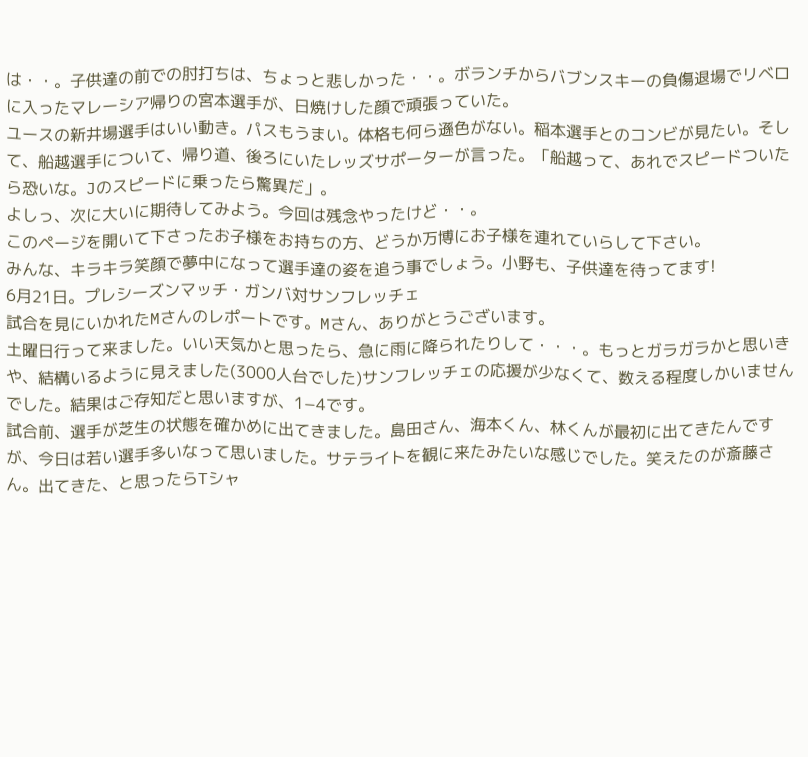は・・。子供達の前での肘打ちは、ちょっと悲しかった・・。ボランチからバブンスキーの負傷退場でリベロに入ったマレーシア帰りの宮本選手が、日焼けした顔で頑張っていた。
ユースの新井場選手はいい動き。パスもうまい。体格も何ら遜色がない。稲本選手とのコンビが見たい。そして、船越選手について、帰り道、後ろにいたレッズサポーターが言った。「船越って、あれでスピードついたら恐いな。Jのスピードに乗ったら驚異だ」。
よしっ、次に大いに期待してみよう。今回は残念やったけど・・。
このページを開いて下さったお子様をお持ちの方、どうか万博にお子様を連れていらして下さい。
みんな、キラキラ笑顔で夢中になって選手達の姿を追う事でしょう。小野も、子供達を待ってます!
6月21日。プレシーズンマッチ・ガンバ対サンフレッチェ
試合を見にいかれたMさんのレポートです。Mさん、ありがとうございます。
土曜日行って来ました。いい天気かと思ったら、急に雨に降られたりして・・・。もっとガラガラかと思いきや、結構いるように見えました(3000人台でした)サンフレッチェの応援が少なくて、数える程度しかいませんでした。結果はご存知だと思いますが、1−4です。
試合前、選手が芝生の状態を確かめに出てきました。島田さん、海本くん、林くんが最初に出てきたんですが、今日は若い選手多いなって思いました。サテライトを観に来たみたいな感じでした。笑えたのが斎藤さん。出てきた、と思ったらTシャ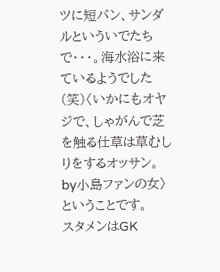ツに短パン、サンダルといういでたちで・・・。海水浴に来ているようでした(笑)〈いかにもオヤジで、しゃがんで芝を触る仕草は草むしりをするオッサン。by小島ファンの女〉ということです。
スタメンはGK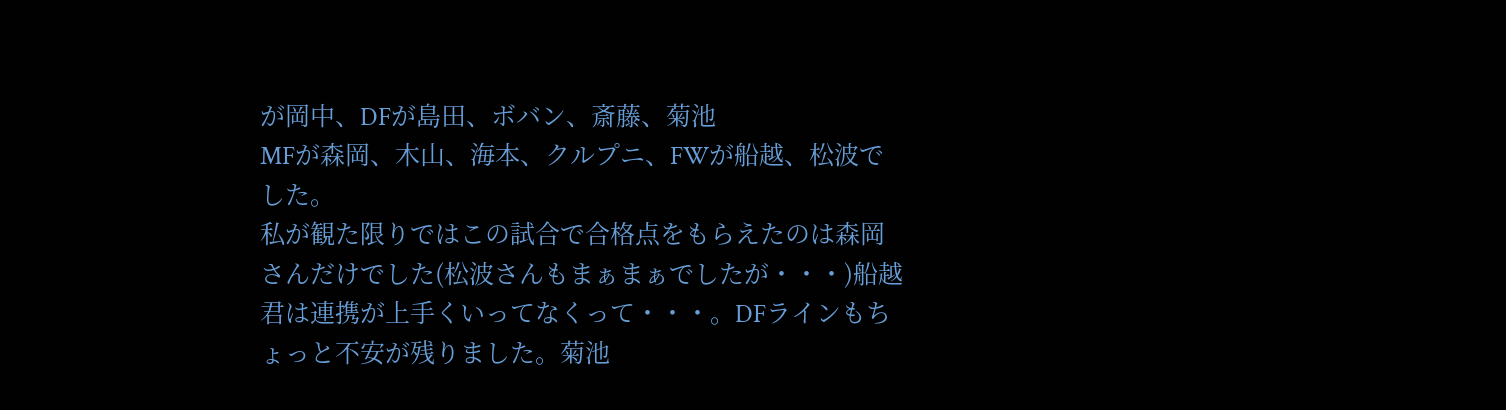が岡中、DFが島田、ボバン、斎藤、菊池
MFが森岡、木山、海本、クルプニ、FWが船越、松波でした。
私が観た限りではこの試合で合格点をもらえたのは森岡さんだけでした(松波さんもまぁまぁでしたが・・・)船越君は連携が上手くいってなくって・・・。DFラインもちょっと不安が残りました。菊池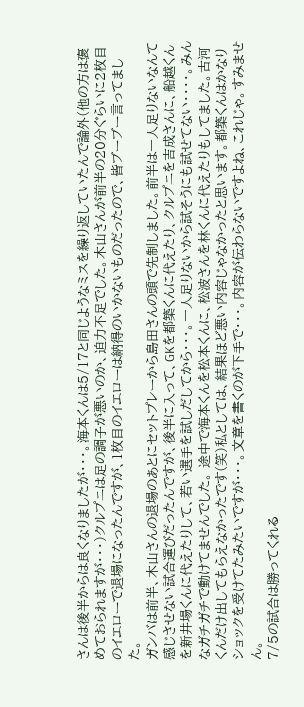さんは後半からは良くなりましたが・・・。海本くんは5/17と同じようなミスを繰り返していたんで論外(他の方は褒めておられますが・・・)クルプニは足の調子が悪いのか、迫力不足でした。木山さんが前半の20分ぐらいに2枚目のイエローで退場になったんですが、1枚目のイエローは納得のいかないものだったので、皆ブーブー言ってました。
ガンバは前半、木山さんの退場のあとにセットプレーから島田さんの頭で先制しました。前半は一人足りないなんて感じさせない試合運びだったんですが、後半に入って、GKを都築くんに代えたり、クルプニを吉成さんに、船越くんを新井場くんに代えたりして、若い選手を試しだしてから・・・。一人足りないから試そうにも試せてない・・・・。みんなガチガチで動けてませんでした。 途中で海本くんを松本くんに、松波さんを林くんに代えたりもしてました。古河くんだけ出してもらえなかったです(笑)私としては、結果ほど悪い内容じゃなかったと思います。都築くんはかなりショックを受けてたみたいですが・・・。文章を書くのが下手で・・・。内容が伝わらないですよね、これじゃ。すみません。
7/5の試合は勝ってくれる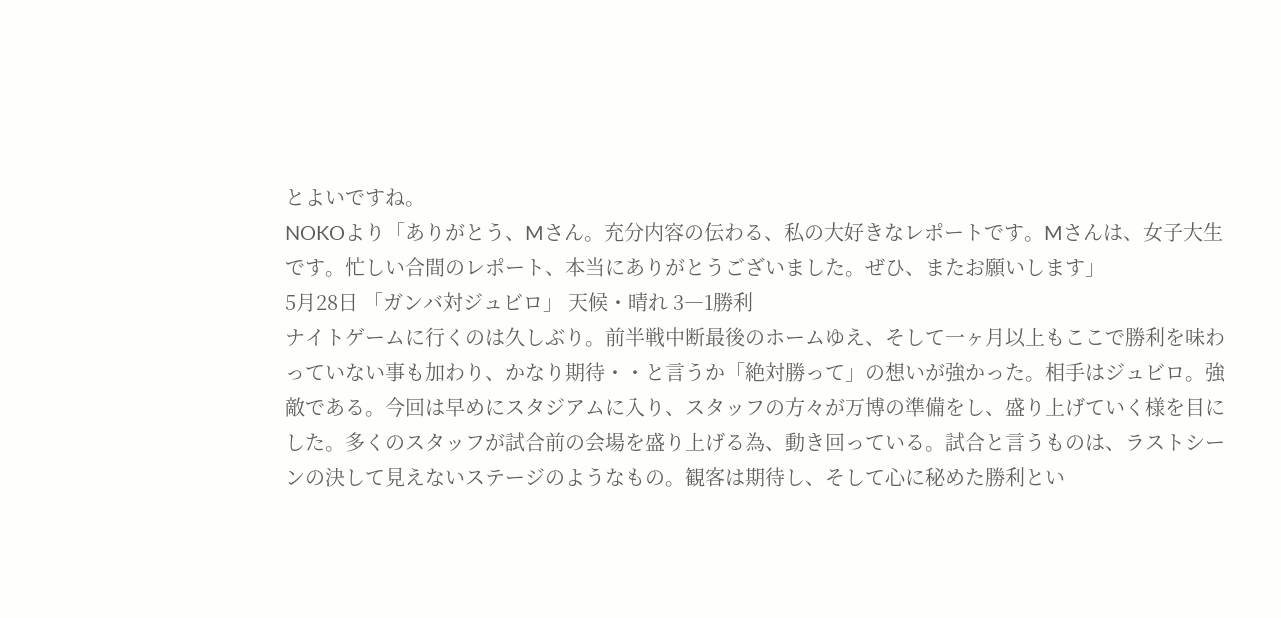とよいですね。
NOKOより「ありがとう、Mさん。充分内容の伝わる、私の大好きなレポートです。Mさんは、女子大生です。忙しい合間のレポート、本当にありがとうございました。ぜひ、またお願いします」
5月28日 「ガンバ対ジュビロ」 天候・晴れ 3―1勝利
ナイトゲームに行くのは久しぶり。前半戦中断最後のホームゆえ、そして一ヶ月以上もここで勝利を味わっていない事も加わり、かなり期待・・と言うか「絶対勝って」の想いが強かった。相手はジュビロ。強敵である。今回は早めにスタジアムに入り、スタッフの方々が万博の準備をし、盛り上げていく様を目にした。多くのスタッフが試合前の会場を盛り上げる為、動き回っている。試合と言うものは、ラストシーンの決して見えないステージのようなもの。観客は期待し、そして心に秘めた勝利とい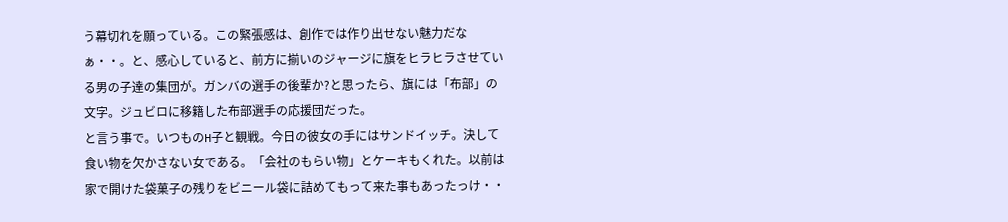う幕切れを願っている。この緊張感は、創作では作り出せない魅力だなぁ・・。と、感心していると、前方に揃いのジャージに旗をヒラヒラさせている男の子達の集団が。ガンバの選手の後輩か?と思ったら、旗には「布部」の文字。ジュビロに移籍した布部選手の応援団だった。
と言う事で。いつものH子と観戦。今日の彼女の手にはサンドイッチ。決して食い物を欠かさない女である。「会社のもらい物」とケーキもくれた。以前は家で開けた袋菓子の残りをビニール袋に詰めてもって来た事もあったっけ・・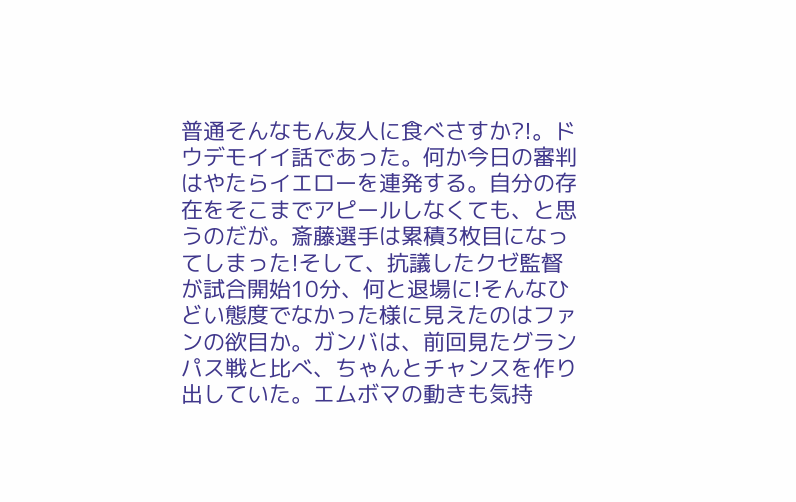普通そんなもん友人に食べさすか?!。ドウデモイイ話であった。何か今日の審判はやたらイエローを連発する。自分の存在をそこまでアピールしなくても、と思うのだが。斎藤選手は累積3枚目になってしまった!そして、抗議したクゼ監督が試合開始10分、何と退場に!そんなひどい態度でなかった様に見えたのはファンの欲目か。ガンバは、前回見たグランパス戦と比べ、ちゃんとチャンスを作り出していた。エムボマの動きも気持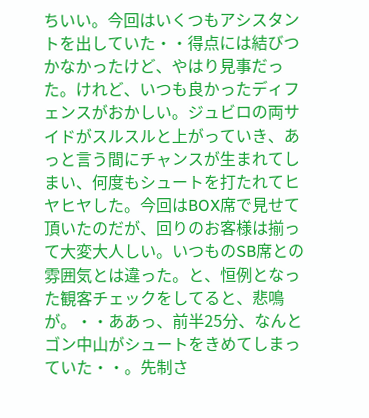ちいい。今回はいくつもアシスタントを出していた・・得点には結びつかなかったけど、やはり見事だった。けれど、いつも良かったディフェンスがおかしい。ジュビロの両サイドがスルスルと上がっていき、あっと言う間にチャンスが生まれてしまい、何度もシュートを打たれてヒヤヒヤした。今回はBOX席で見せて頂いたのだが、回りのお客様は揃って大変大人しい。いつものSB席との雰囲気とは違った。と、恒例となった観客チェックをしてると、悲鳴が。・・ああっ、前半25分、なんとゴン中山がシュートをきめてしまっていた・・。先制さ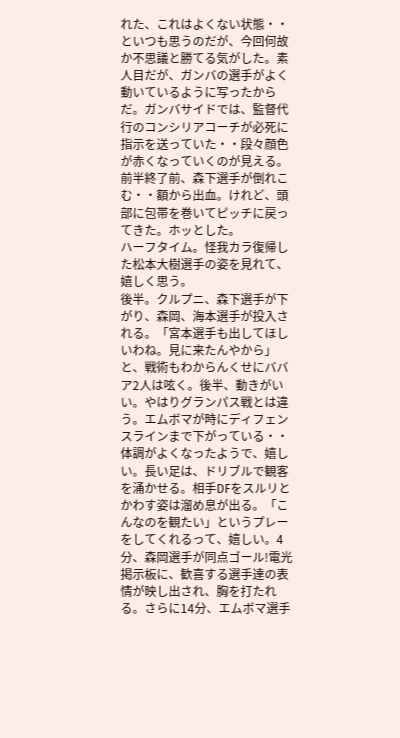れた、これはよくない状態・・といつも思うのだが、今回何故か不思議と勝てる気がした。素人目だが、ガンバの選手がよく動いているように写ったからだ。ガンバサイドでは、監督代行のコンシリアコーチが必死に指示を送っていた・・段々顔色が赤くなっていくのが見える。前半終了前、森下選手が倒れこむ・・額から出血。けれど、頭部に包帯を巻いてピッチに戻ってきた。ホッとした。
ハーフタイム。怪我カラ復帰した松本大樹選手の姿を見れて、嬉しく思う。
後半。クルプニ、森下選手が下がり、森岡、海本選手が投入される。「宮本選手も出してほしいわね。見に来たんやから」と、戦術もわからんくせにババア2人は呟く。後半、動きがいい。やはりグランパス戦とは違う。エムボマが時にディフェンスラインまで下がっている・・体調がよくなったようで、嬉しい。長い足は、ドリブルで観客を涌かせる。相手DFをスルリとかわす姿は溜め息が出る。「こんなのを観たい」というプレーをしてくれるって、嬉しい。4分、森岡選手が同点ゴール!電光掲示板に、歓喜する選手達の表情が映し出され、胸を打たれる。さらに14分、エムボマ選手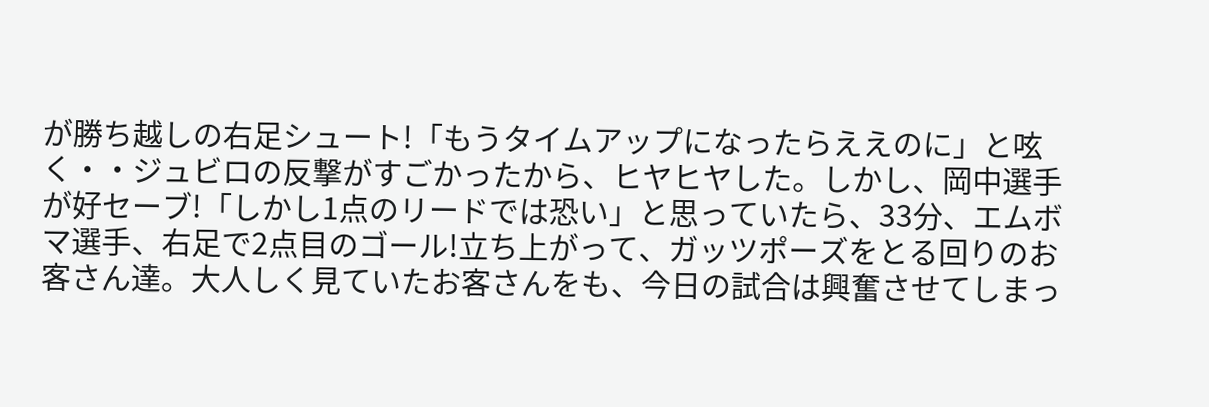が勝ち越しの右足シュート!「もうタイムアップになったらええのに」と呟く・・ジュビロの反撃がすごかったから、ヒヤヒヤした。しかし、岡中選手が好セーブ!「しかし1点のリードでは恐い」と思っていたら、33分、エムボマ選手、右足で2点目のゴール!立ち上がって、ガッツポーズをとる回りのお客さん達。大人しく見ていたお客さんをも、今日の試合は興奮させてしまっ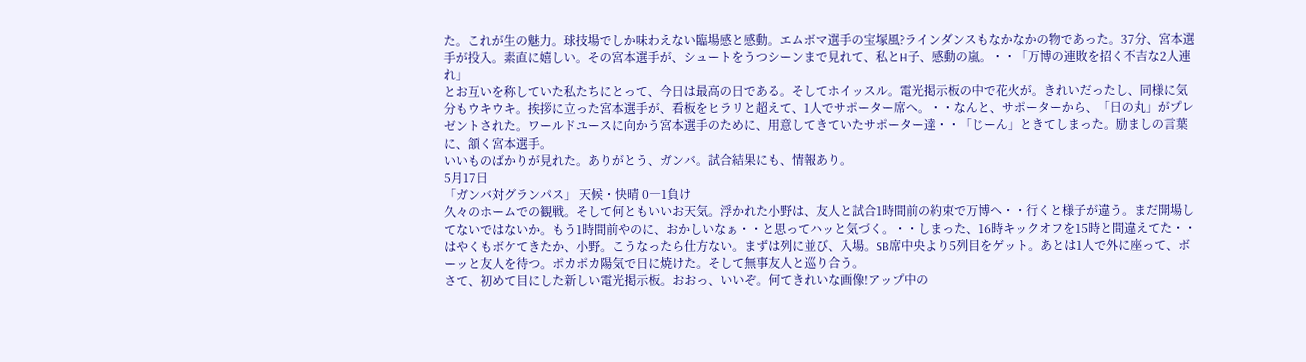た。これが生の魅力。球技場でしか味わえない臨場感と感動。エムボマ選手の宝塚風?ラインダンスもなかなかの物であった。37分、宮本選手が投入。素直に嬉しい。その宮本選手が、シュートをうつシーンまで見れて、私とH子、感動の嵐。・・「万博の連敗を招く不吉な2人連れ」
とお互いを称していた私たちにとって、今日は最高の日である。そしてホイッスル。電光掲示板の中で花火が。きれいだったし、同様に気分もウキウキ。挨拶に立った宮本選手が、看板をヒラリと超えて、1人でサポーター席へ。・・なんと、サポーターから、「日の丸」がプレゼントされた。ワールドユースに向かう宮本選手のために、用意してきていたサポーター達・・「じーん」ときてしまった。励ましの言葉に、頷く宮本選手。
いいものばかりが見れた。ありがとう、ガンバ。試合結果にも、情報あり。
5月17日
「ガンバ対グランパス」 天候・快晴 0―1負け
久々のホームでの観戦。そして何ともいいお天気。浮かれた小野は、友人と試合1時間前の約束で万博へ・・行くと様子が違う。まだ開場してないではないか。もう1時間前やのに、おかしいなぁ・・と思ってハッと気づく。・・しまった、16時キックオフを15時と間違えてた・・はやくもボケてきたか、小野。こうなったら仕方ない。まずは列に並び、入場。SB席中央より5列目をゲット。あとは1人で外に座って、ボーッと友人を待つ。ポカポカ陽気で日に焼けた。そして無事友人と巡り合う。
さて、初めて目にした新しい電光掲示板。おおっ、いいぞ。何てきれいな画像!アップ中の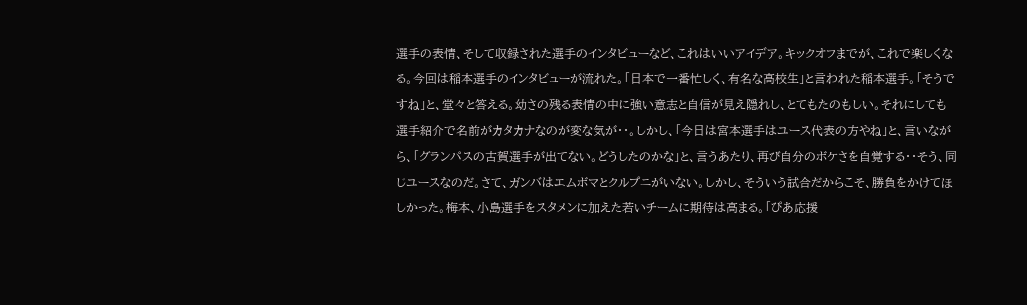選手の表情、そして収録された選手のインタビューなど、これはいいアイデア。キックオフまでが、これで楽しくなる。今回は稲本選手のインタビューが流れた。「日本で一番忙しく、有名な高校生」と言われた稲本選手。「そうですね」と、堂々と答える。幼さの残る表情の中に強い意志と自信が見え隠れし、とてもたのもしい。それにしても選手紹介で名前がカタカナなのが変な気が・・。しかし、「今日は宮本選手はユース代表の方やね」と、言いながら、「グランパスの古賀選手が出てない。どうしたのかな」と、言うあたり、再び自分のボケさを自覚する・・そう、同じユースなのだ。さて、ガンバはエムボマとクルプニがいない。しかし、そういう試合だからこそ、勝負をかけてほしかった。梅本、小島選手をスタメンに加えた若いチームに期待は高まる。「ぴあ応援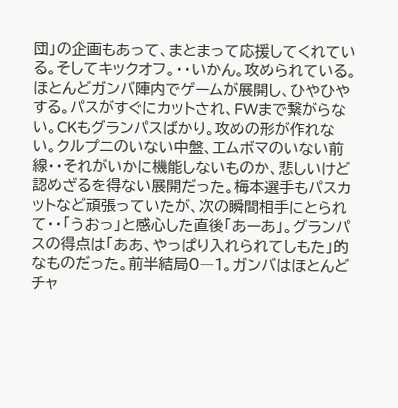団」の企画もあって、まとまって応援してくれている。そしてキックオフ。・・いかん。攻められている。ほとんどガンバ陣内でゲームが展開し、ひやひやする。パスがすぐにカットされ、FWまで繋がらない。CKもグランパスばかり。攻めの形が作れない。クルプニのいない中盤、エムボマのいない前線・・それがいかに機能しないものか、悲しいけど認めざるを得ない展開だった。梅本選手もパスカットなど頑張っていたが、次の瞬間相手にとられて・・「うおっ」と感心した直後「あーあ」。グランパスの得点は「ああ、やっぱり入れられてしもた」的なものだった。前半結局0―1。ガンバはほとんどチャ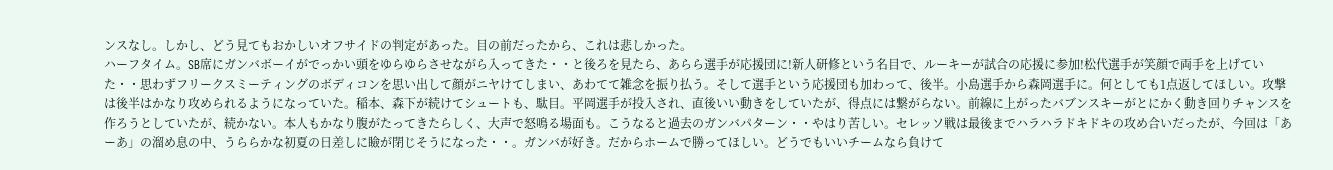ンスなし。しかし、どう見てもおかしいオフサイドの判定があった。目の前だったから、これは悲しかった。
ハーフタイム。SB席にガンバボーイがでっかい頭をゆらゆらさせながら入ってきた・・と後ろを見たら、あらら選手が応援団に!新人研修という名目で、ルーキーが試合の応援に参加!松代選手が笑顔で両手を上げていた・・思わずフリークスミーティングのボディコンを思い出して顔がニヤけてしまい、あわてて雑念を振り払う。そして選手という応援団も加わって、後半。小島選手から森岡選手に。何としても1点返してほしい。攻撃は後半はかなり攻められるようになっていた。稲本、森下が続けてシュートも、駄目。平岡選手が投入され、直後いい動きをしていたが、得点には繋がらない。前線に上がったバブンスキーがとにかく動き回りチャンスを作ろうとしていたが、続かない。本人もかなり腹がたってきたらしく、大声で怒鳴る場面も。こうなると過去のガンバパターン・・やはり苦しい。セレッソ戦は最後までハラハラドキドキの攻め合いだったが、今回は「あーあ」の溜め息の中、うららかな初夏の日差しに瞼が閉じそうになった・・。ガンバが好き。だからホームで勝ってほしい。どうでもいいチームなら負けて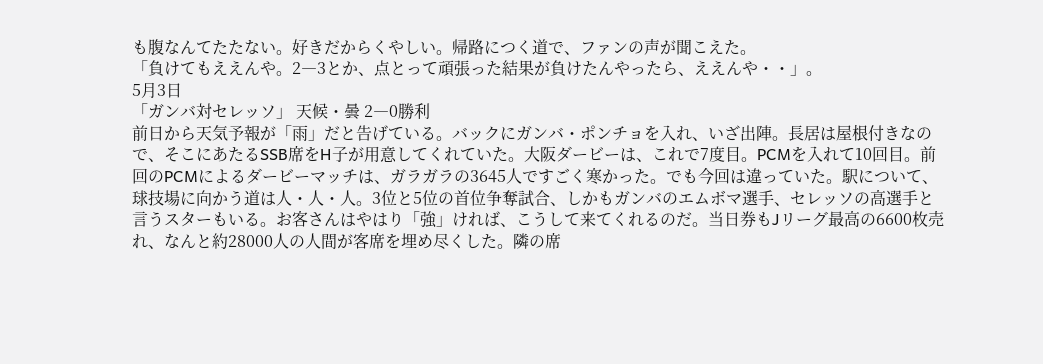も腹なんてたたない。好きだからくやしい。帰路につく道で、ファンの声が聞こえた。
「負けてもええんや。2―3とか、点とって頑張った結果が負けたんやったら、ええんや・・」。
5月3日
「ガンバ対セレッソ」 天候・曇 2―0勝利
前日から天気予報が「雨」だと告げている。バックにガンバ・ポンチョを入れ、いざ出陣。長居は屋根付きなので、そこにあたるSSB席をH子が用意してくれていた。大阪ダービーは、これで7度目。PCMを入れて10回目。前回のPCMによるダービーマッチは、ガラガラの3645人ですごく寒かった。でも今回は違っていた。駅について、球技場に向かう道は人・人・人。3位と5位の首位争奪試合、しかもガンバのエムボマ選手、セレッソの高選手と言うスターもいる。お客さんはやはり「強」ければ、こうして来てくれるのだ。当日券もJリーグ最高の6600枚売れ、なんと約28000人の人間が客席を埋め尽くした。隣の席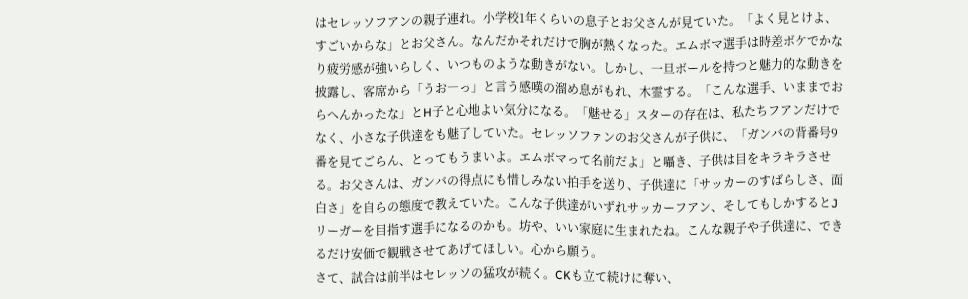はセレッソフアンの親子連れ。小学校1年くらいの息子とお父さんが見ていた。「よく見とけよ、すごいからな」とお父さん。なんだかそれだけで胸が熱くなった。エムボマ選手は時差ボケでかなり疲労感が強いらしく、いつものような動きがない。しかし、一旦ボールを持つと魅力的な動きを披露し、客席から「うお―っ」と言う感嘆の溜め息がもれ、木霊する。「こんな選手、いままでおらへんかったな」とH子と心地よい気分になる。「魅せる」スターの存在は、私たちフアンだけでなく、小さな子供達をも魅了していた。セレッソファンのお父さんが子供に、「ガンバの背番号9番を見てごらん、とってもうまいよ。エムボマって名前だよ」と囁き、子供は目をキラキラさせる。お父さんは、ガンバの得点にも惜しみない拍手を送り、子供達に「サッカーのすばらしさ、面白さ」を自らの態度で教えていた。こんな子供達がいずれサッカーフアン、そしてもしかするとJリーガーを目指す選手になるのかも。坊や、いい家庭に生まれたね。こんな親子や子供達に、できるだけ安価で観戦させてあげてほしい。心から願う。
さて、試合は前半はセレッソの猛攻が続く。CKも立て続けに奪い、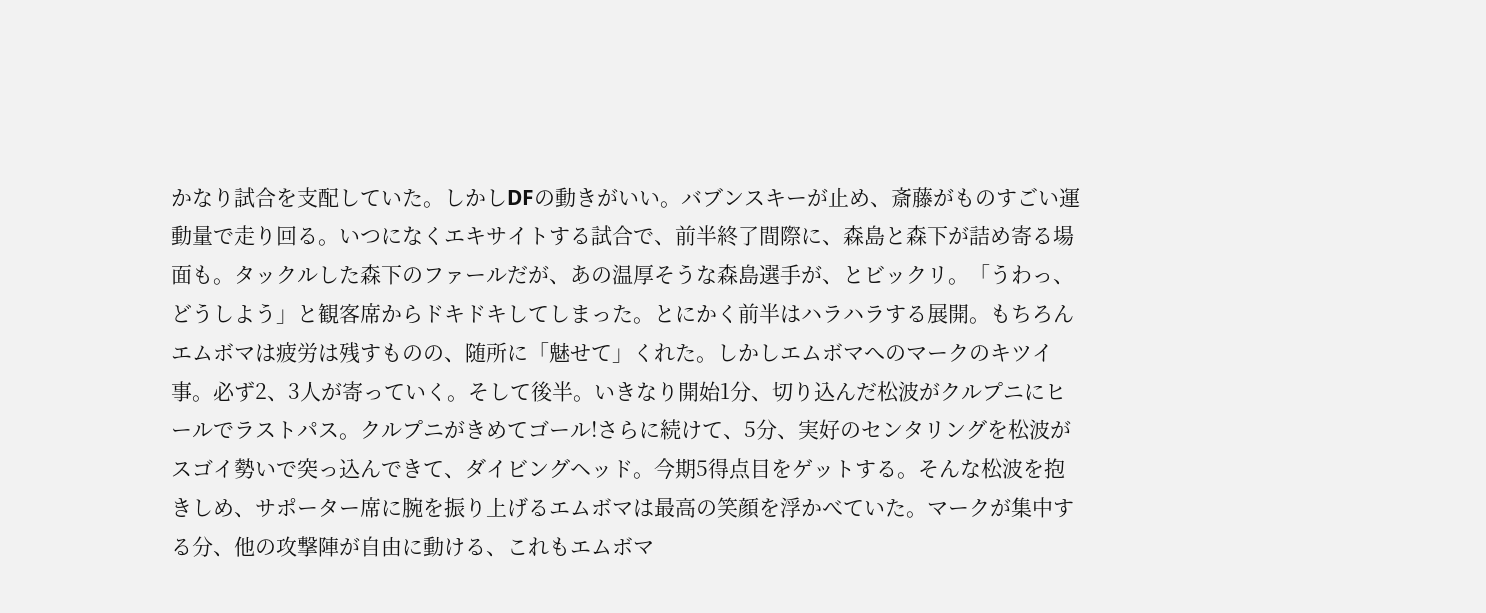かなり試合を支配していた。しかしDFの動きがいい。バブンスキーが止め、斎藤がものすごい運動量で走り回る。いつになくエキサイトする試合で、前半終了間際に、森島と森下が詰め寄る場面も。タックルした森下のファールだが、あの温厚そうな森島選手が、とビックリ。「うわっ、どうしよう」と観客席からドキドキしてしまった。とにかく前半はハラハラする展開。もちろんエムボマは疲労は残すものの、随所に「魅せて」くれた。しかしエムボマへのマークのキツイ事。必ず2、3人が寄っていく。そして後半。いきなり開始1分、切り込んだ松波がクルプニにヒールでラストパス。クルプニがきめてゴール!さらに続けて、5分、実好のセンタリングを松波がスゴイ勢いで突っ込んできて、ダイビングヘッド。今期5得点目をゲットする。そんな松波を抱きしめ、サポーター席に腕を振り上げるエムボマは最高の笑顔を浮かべていた。マークが集中する分、他の攻撃陣が自由に動ける、これもエムボマ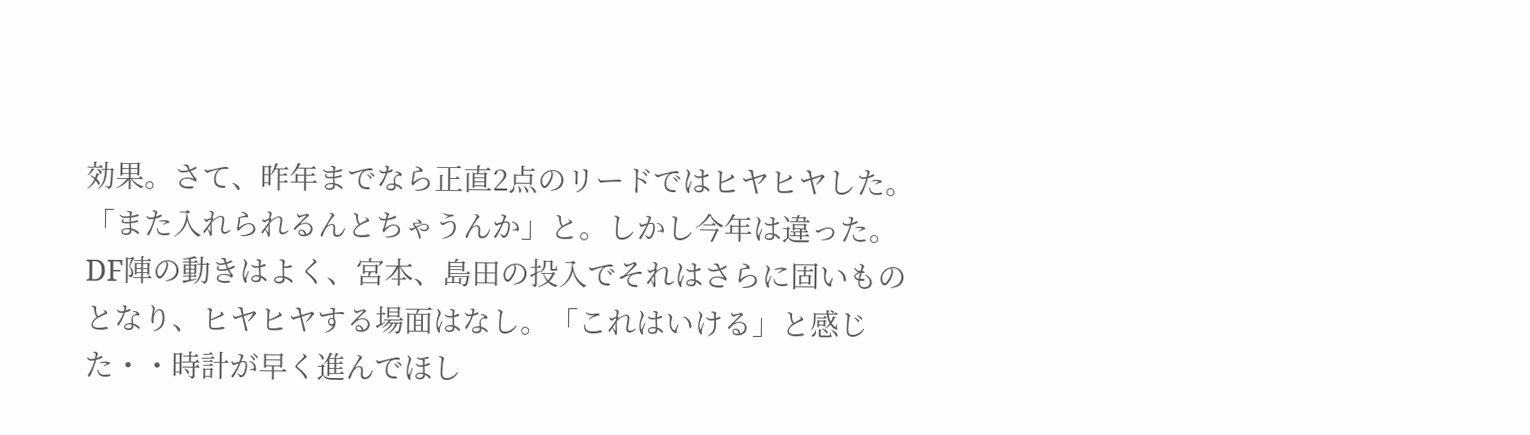効果。さて、昨年までなら正直2点のリードではヒヤヒヤした。「また入れられるんとちゃうんか」と。しかし今年は違った。DF陣の動きはよく、宮本、島田の投入でそれはさらに固いものとなり、ヒヤヒヤする場面はなし。「これはいける」と感じた・・時計が早く進んでほし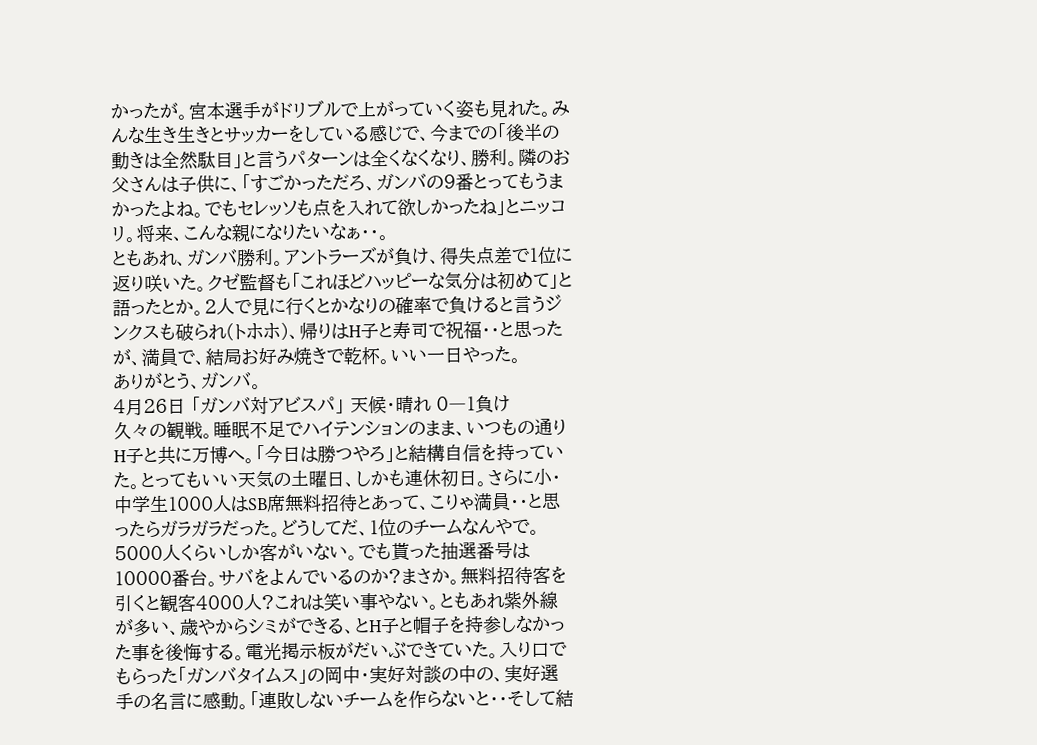かったが。宮本選手がドリブルで上がっていく姿も見れた。みんな生き生きとサッカーをしている感じで、今までの「後半の動きは全然駄目」と言うパターンは全くなくなり、勝利。隣のお父さんは子供に、「すごかっただろ、ガンバの9番とってもうまかったよね。でもセレッソも点を入れて欲しかったね」とニッコリ。将来、こんな親になりたいなぁ・・。
ともあれ、ガンバ勝利。アントラーズが負け、得失点差で1位に返り咲いた。クゼ監督も「これほどハッピーな気分は初めて」と語ったとか。2人で見に行くとかなりの確率で負けると言うジンクスも破られ(トホホ)、帰りはH子と寿司で祝福・・と思ったが、満員で、結局お好み焼きで乾杯。いい一日やった。
ありがとう、ガンバ。
4月26日 「ガンバ対アビスパ」 天候・晴れ 0―1負け
久々の観戦。睡眠不足でハイテンションのまま、いつもの通りH子と共に万博へ。「今日は勝つやろ」と結構自信を持っていた。とってもいい天気の土曜日、しかも連休初日。さらに小・中学生1000人はSB席無料招待とあって、こりゃ満員・・と思ったらガラガラだった。どうしてだ、1位のチームなんやで。5000人くらいしか客がいない。でも貰った抽選番号は10000番台。サバをよんでいるのか?まさか。無料招待客を引くと観客4000人?これは笑い事やない。ともあれ紫外線が多い、歳やからシミができる、とH子と帽子を持参しなかった事を後悔する。電光掲示板がだいぶできていた。入り口でもらった「ガンバタイムス」の岡中・実好対談の中の、実好選手の名言に感動。「連敗しないチームを作らないと・・そして結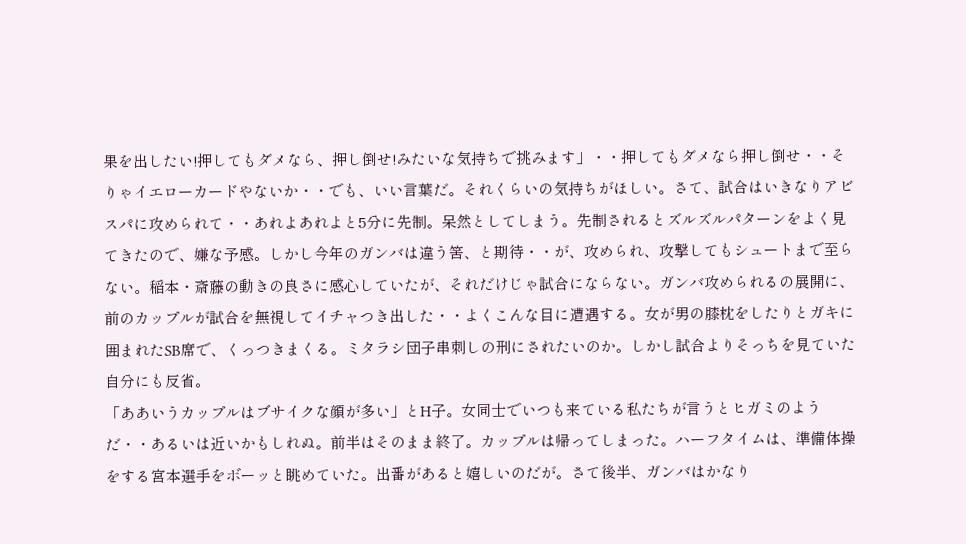果を出したい!押してもダメなら、押し倒せ!みたいな気持ちで挑みます」・・押してもダメなら押し倒せ・・そりゃイエローカードやないか・・でも、いい言葉だ。それくらいの気持ちがほしい。さて、試合はいきなりアビスパに攻められて・・あれよあれよと5分に先制。呆然としてしまう。先制されるとズルズルパターンをよく見てきたので、嫌な予感。しかし今年のガンバは違う筈、と期待・・が、攻められ、攻撃してもシュートまで至らない。稲本・斎藤の動きの良さに感心していたが、それだけじゃ試合にならない。ガンバ攻められるの展開に、前のカップルが試合を無視してイチャつき出した・・よくこんな目に遭遇する。女が男の膝枕をしたりとガキに囲まれたSB席で、くっつきまくる。ミタラシ団子串刺しの刑にされたいのか。しかし試合よりそっちを見ていた自分にも反省。
「ああいうカップルはブサイクな顔が多い」とH子。女同士でいつも来ている私たちが言うとヒガミのようだ・・あるいは近いかもしれぬ。前半はそのまま終了。カップルは帰ってしまった。ハーフタイムは、準備体操をする宮本選手をボーッと眺めていた。出番があると嬉しいのだが。さて後半、ガンバはかなり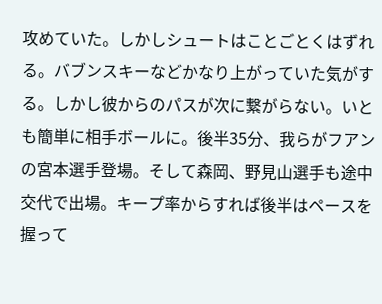攻めていた。しかしシュートはことごとくはずれる。バブンスキーなどかなり上がっていた気がする。しかし彼からのパスが次に繋がらない。いとも簡単に相手ボールに。後半35分、我らがフアンの宮本選手登場。そして森岡、野見山選手も途中交代で出場。キープ率からすれば後半はペースを握って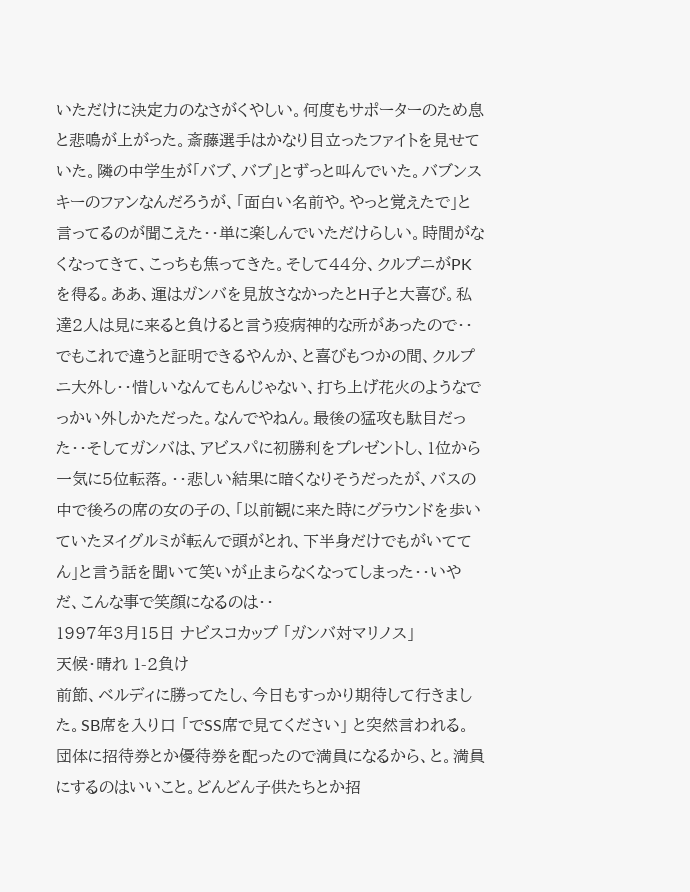いただけに決定力のなさがくやしい。何度もサポーターのため息と悲鳴が上がった。斎藤選手はかなり目立ったファイトを見せていた。隣の中学生が「バブ、バブ」とずっと叫んでいた。バブンスキーのファンなんだろうが、「面白い名前や。やっと覚えたで」と言ってるのが聞こえた・・単に楽しんでいただけらしい。時間がなくなってきて、こっちも焦ってきた。そして44分、クルプニがPKを得る。ああ、運はガンバを見放さなかったとH子と大喜び。私達2人は見に来ると負けると言う疫病神的な所があったので・・でもこれで違うと証明できるやんか、と喜びもつかの間、クルプニ大外し・・惜しいなんてもんじゃない、打ち上げ花火のようなでっかい外しかただった。なんでやねん。最後の猛攻も駄目だった・・そしてガンバは、アビスパに初勝利をプレゼントし、1位から一気に5位転落。・・悲しい結果に暗くなりそうだったが、バスの中で後ろの席の女の子の、「以前観に来た時にグラウンドを歩いていたヌイグルミが転んで頭がとれ、下半身だけでもがいててん」と言う話を聞いて笑いが止まらなくなってしまった・・いやだ、こんな事で笑顔になるのは・・
1997年3月15日 ナビスコカップ 「ガンバ対マリノス」
天候・晴れ 1-2負け
前節、ベルディに勝ってたし、今日もすっかり期待して行きました。SB席を入り口 「でSS席で見てください」 と突然言われる。団体に招待券とか優待券を配ったので満員になるから、と。満員にするのはいいこと。どんどん子供たちとか招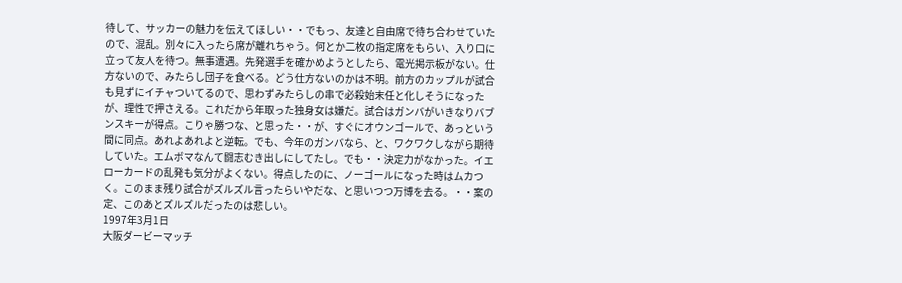待して、サッカーの魅力を伝えてほしい・・でもっ、友達と自由席で待ち合わせていたので、混乱。別々に入ったら席が離れちゃう。何とか二枚の指定席をもらい、入り口に立って友人を待つ。無事遭遇。先発選手を確かめようとしたら、電光掲示板がない。仕方ないので、みたらし団子を食べる。どう仕方ないのかは不明。前方のカップルが試合も見ずにイチャついてるので、思わずみたらしの串で必殺始末任と化しそうになったが、理性で押さえる。これだから年取った独身女は嫌だ。試合はガンバがいきなりバブンスキーが得点。こりゃ勝つな、と思った・・が、すぐにオウンゴールで、あっという間に同点。あれよあれよと逆転。でも、今年のガンバなら、と、ワクワクしながら期待していた。エムボマなんて闘志むき出しにしてたし。でも・・決定力がなかった。イエローカードの乱発も気分がよくない。得点したのに、ノーゴールになった時はムカつく。このまま残り試合がズルズル言ったらいやだな、と思いつつ万博を去る。・・案の定、このあとズルズルだったのは悲しい。
1997年3月1日
大阪ダービーマッチ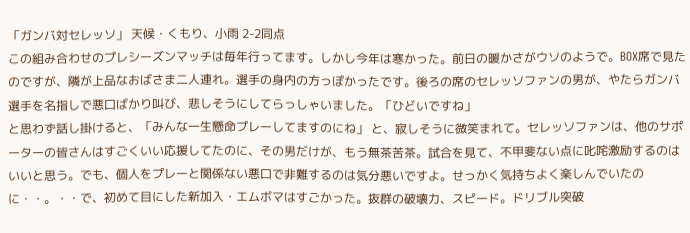「ガンバ対セレッソ」 天候・くもり、小雨 2-2同点
この組み合わせのプレシーズンマッチは毎年行ってます。しかし今年は寒かった。前日の暖かさがウソのようで。BOX席で見たのですが、隣が上品なおばさま二人連れ。選手の身内の方っぽかったです。後ろの席のセレッソファンの男が、やたらガンバ選手を名指しで悪口ばかり叫び、悲しそうにしてらっしゃいました。「ひどいですね」
と思わず話し掛けると、「みんな一生懸命プレーしてますのにね」 と、寂しそうに微笑まれて。セレッソファンは、他のサポーターの皆さんはすごくいい応援してたのに、その男だけが、もう無茶苦茶。試合を見て、不甲斐ない点に叱咤激励するのはいいと思う。でも、個人をプレーと関係ない悪口で非難するのは気分悪いですよ。せっかく気持ちよく楽しんでいたのに・・。・・で、初めて目にした新加入・エムボマはすごかった。抜群の破壊力、スピード。ドリブル突破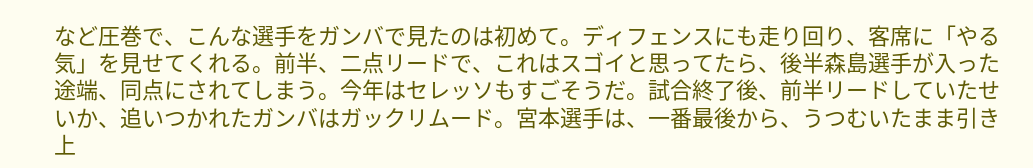など圧巻で、こんな選手をガンバで見たのは初めて。ディフェンスにも走り回り、客席に「やる気」を見せてくれる。前半、二点リードで、これはスゴイと思ってたら、後半森島選手が入った途端、同点にされてしまう。今年はセレッソもすごそうだ。試合終了後、前半リードしていたせいか、追いつかれたガンバはガックリムード。宮本選手は、一番最後から、うつむいたまま引き上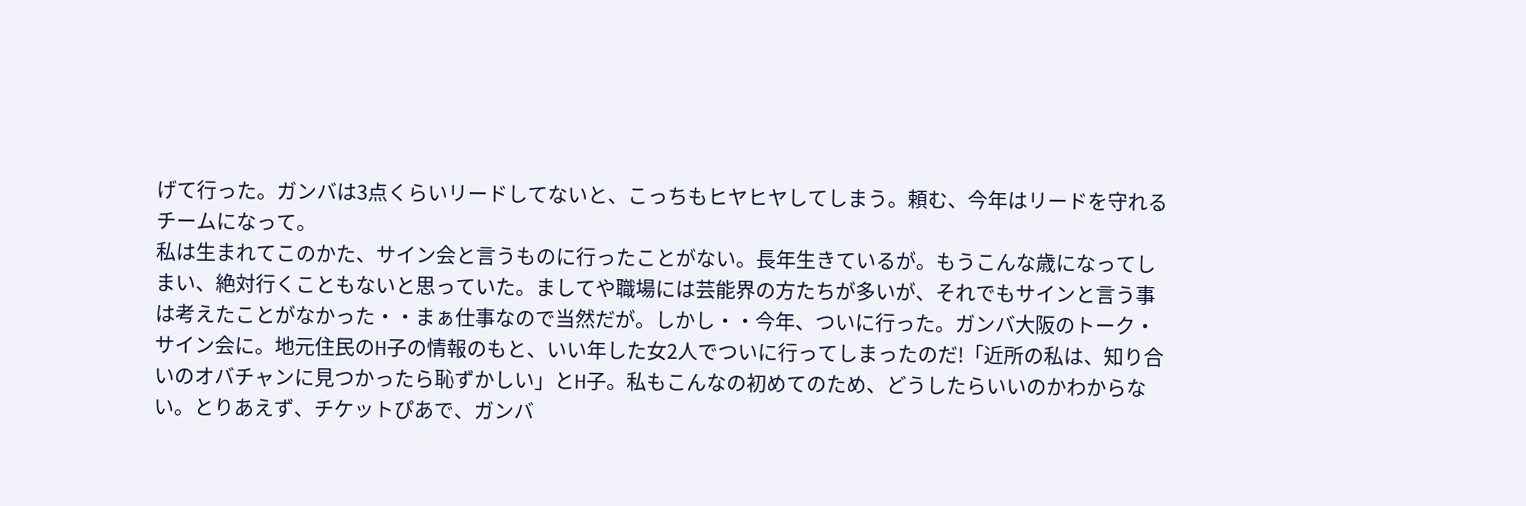げて行った。ガンバは3点くらいリードしてないと、こっちもヒヤヒヤしてしまう。頼む、今年はリードを守れるチームになって。
私は生まれてこのかた、サイン会と言うものに行ったことがない。長年生きているが。もうこんな歳になってしまい、絶対行くこともないと思っていた。ましてや職場には芸能界の方たちが多いが、それでもサインと言う事は考えたことがなかった・・まぁ仕事なので当然だが。しかし・・今年、ついに行った。ガンバ大阪のトーク・サイン会に。地元住民のH子の情報のもと、いい年した女2人でついに行ってしまったのだ!「近所の私は、知り合いのオバチャンに見つかったら恥ずかしい」とH子。私もこんなの初めてのため、どうしたらいいのかわからない。とりあえず、チケットぴあで、ガンバ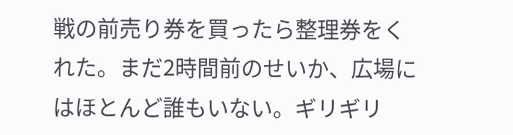戦の前売り券を買ったら整理券をくれた。まだ2時間前のせいか、広場にはほとんど誰もいない。ギリギリ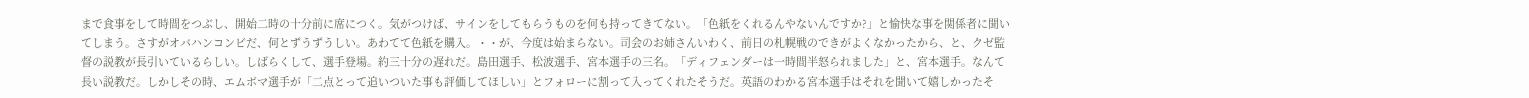まで食事をして時間をつぶし、開始二時の十分前に席につく。気がつけば、サインをしてもらうものを何も持ってきてない。「色紙をくれるんやないんですか?」と愉快な事を関係者に聞いてしまう。さすがオバハンコンビだ、何とずうずうしい。あわてて色紙を購入。・・が、今度は始まらない。司会のお姉さんいわく、前日の札幌戦のできがよくなかったから、と、クゼ監督の説教が長引いているらしい。しばらくして、選手登場。約三十分の遅れだ。島田選手、松波選手、宮本選手の三名。「ディフェンダーは一時間半怒られました」と、宮本選手。なんて長い説教だ。しかしその時、エムボマ選手が「二点とって追いついた事も評価してほしい」とフォローに割って入ってくれたそうだ。英語のわかる宮本選手はそれを聞いて嬉しかったそ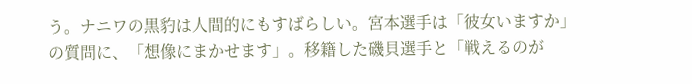う。ナニワの黒豹は人間的にもすばらしい。宮本選手は「彼女いますか」の質問に、「想像にまかせます」。移籍した磯貝選手と「戦えるのが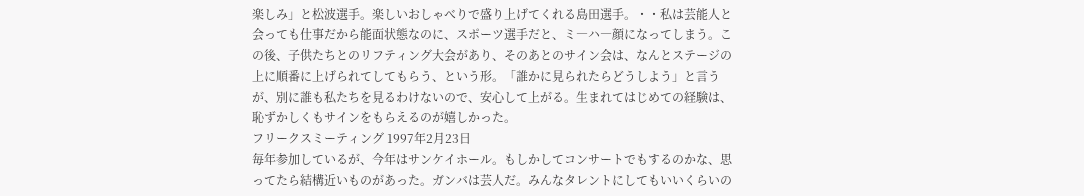楽しみ」と松波選手。楽しいおしゃべりで盛り上げてくれる島田選手。・・私は芸能人と会っても仕事だから能面状態なのに、スポーツ選手だと、ミ―ハ―顔になってしまう。この後、子供たちとのリフティング大会があり、そのあとのサイン会は、なんとステージの上に順番に上げられてしてもらう、という形。「誰かに見られたらどうしよう」と言うが、別に誰も私たちを見るわけないので、安心して上がる。生まれてはじめての経験は、恥ずかしくもサインをもらえるのが嬉しかった。
フリークスミーティング 1997年2月23日
毎年参加しているが、今年はサンケイホール。もしかしてコンサートでもするのかな、思ってたら結構近いものがあった。ガンバは芸人だ。みんなタレントにしてもいいくらいの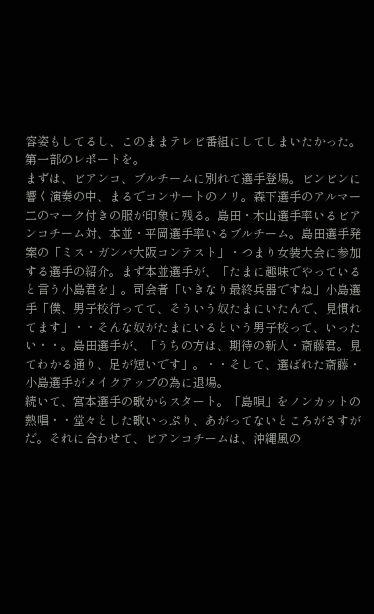容姿もしてるし、このままテレビ番組にしてしまいたかった。第一部のレポートを。
まずは、ビアンコ、ブルチームに別れて選手登場。ビンビンに響く演奏の中、まるでコンサートのノリ。森下選手のアルマー二のマーク付きの服が印象に残る。島田・木山選手率いるビアンコチーム対、本並・平岡選手率いるブルチーム。島田選手発案の「ミス・ガンバ大阪コンテスト」・つまり女装大会に参加する選手の紹介。まず本並選手が、「たまに趣味でやっていると言う小島君を」。司会者「いきなり最終兵器ですね」小島選手「僕、男子校行ってて、そういう奴たまにいたんで、見慣れてます」・・そんな奴がたまにいるという男子校って、いったい・・。島田選手が、「うちの方は、期待の新人・斎藤君。見てわかる通り、足が短いです」。・・そして、選ばれた斎藤・小島選手がメイクアップの為に退場。
続いて、宮本選手の歌からスタート。「島唄」をノンカットの熱唱・・堂々とした歌いっぷり、あがってないところがさすがだ。それに合わせて、ビアンコチームは、沖縄風の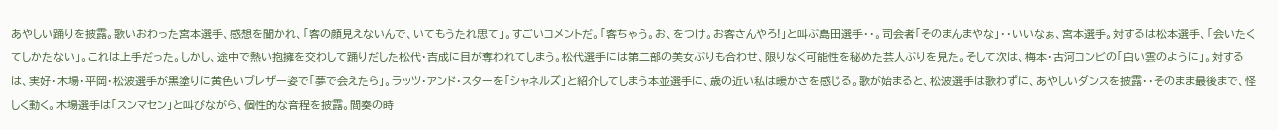あやしい踊りを披露。歌いおわった宮本選手、感想を聞かれ、「客の顔見えないんで、いてもうたれ思て」。すごいコメントだ。「客ちゃう。お、をつけ。お客さんやろ!」と叫ぶ島田選手・・。司会者「そのまんまやな」・・いいなぁ、宮本選手。対するは松本選手、「会いたくてしかたない」。これは上手だった。しかし、途中で熱い抱擁を交わして踊りだした松代・吉成に目が奪われてしまう。松代選手には第二部の美女ぶりも合わせ、限りなく可能性を秘めた芸人ぶりを見た。そして次は、梅本・古河コンビの「白い雲のように」。対するは、実好・木場・平岡・松波選手が黒塗りに黄色いブレザー姿で「夢で会えたら」。ラッツ・アンド・スターを「シャネルズ」と紹介してしまう本並選手に、歳の近い私は暖かさを感じる。歌が始まると、松波選手は歌わずに、あやしいダンスを披露・・そのまま最後まで、怪しく動く。木場選手は「スンマセン」と叫びながら、個性的な音程を披露。間奏の時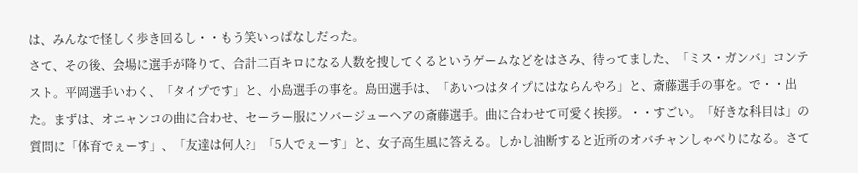は、みんなで怪しく歩き回るし・・もう笑いっぱなしだった。
さて、その後、会場に選手が降りて、合計二百キロになる人数を捜してくるというゲームなどをはさみ、待ってました、「ミス・ガンバ」コンテスト。平岡選手いわく、「タイプです」と、小島選手の事を。島田選手は、「あいつはタイプにはならんやろ」と、斎藤選手の事を。で・・出た。まずは、オニャンコの曲に合わせ、セーラー服にソバージューヘアの斎藤選手。曲に合わせて可愛く挨拶。・・すごい。「好きな科目は」の質問に「体育でぇーす」、「友達は何人?」「5人でぇーす」と、女子高生風に答える。しかし油断すると近所のオバチャンしゃべりになる。さて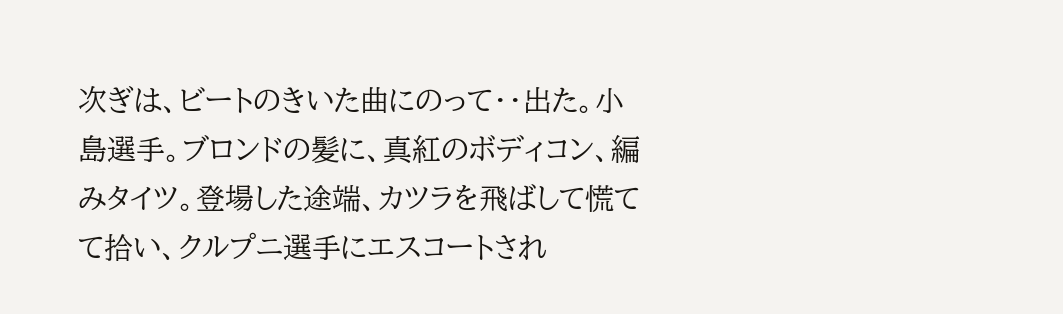次ぎは、ビートのきいた曲にのって・・出た。小島選手。ブロンドの髪に、真紅のボディコン、編みタイツ。登場した途端、カツラを飛ばして慌てて拾い、クルプニ選手にエスコートされ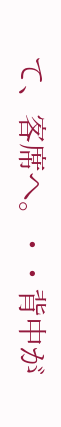て、客席へ。・・背中が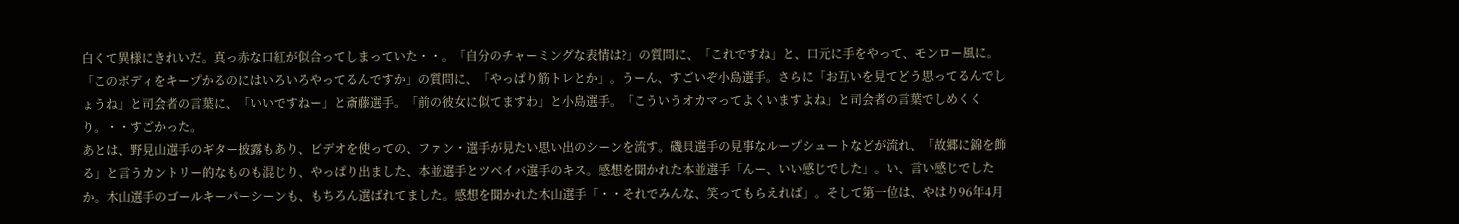白くて異様にきれいだ。真っ赤な口紅が似合ってしまっていた・・。「自分のチャーミングな表情は?」の質問に、「これですね」と、口元に手をやって、モンロー風に。「このボディをキープかるのにはいろいろやってるんですか」の質問に、「やっぱり筋トレとか」。うーん、すごいぞ小島選手。さらに「お互いを見てどう思ってるんでしょうね」と司会者の言葉に、「いいですねー」と斎藤選手。「前の彼女に似てますわ」と小島選手。「こういうオカマってよくいますよね」と司会者の言葉でしめくくり。・・すごかった。
あとは、野見山選手のギター披露もあり、ビデオを使っての、ファン・選手が見たい思い出のシーンを流す。磯貝選手の見事なループシュートなどが流れ、「故郷に錦を飾る」と言うカントリー的なものも混じり、やっぱり出ました、本並選手とツベイバ選手のキス。感想を聞かれた本並選手「んー、いい感じでした」。い、言い感じでしたか。木山選手のゴールキーパーシーンも、もちろん選ばれてました。感想を聞かれた木山選手「・・それでみんな、笑ってもらえれば」。そして第一位は、やはり96年4月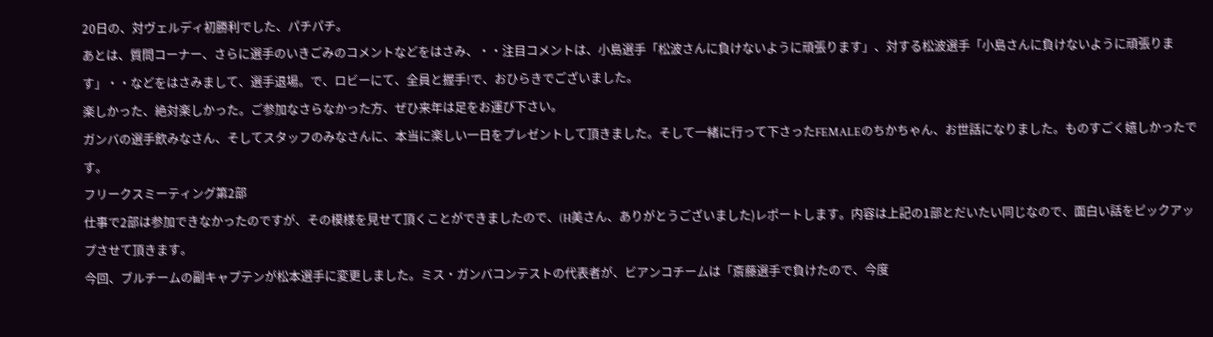20日の、対ヴェルディ初勝利でした、パチパチ。
あとは、質問コーナー、さらに選手のいきごみのコメントなどをはさみ、・・注目コメントは、小島選手「松波さんに負けないように頑張ります」、対する松波選手「小島さんに負けないように頑張ります」・・などをはさみまして、選手退場。で、ロビーにて、全員と握手!で、おひらきでございました。
楽しかった、絶対楽しかった。ご参加なさらなかった方、ぜひ来年は足をお運び下さい。
ガンバの選手飲みなさん、そしてスタッフのみなさんに、本当に楽しい一日をプレゼントして頂きました。そして一緒に行って下さったFEMALEのちかちゃん、お世話になりました。ものすごく嬉しかったです。
フリークスミーティング第2部
仕事で2部は参加できなかったのですが、その模様を見せて頂くことができましたので、(H美さん、ありがとうございました)レポートします。内容は上記の1部とだいたい同じなので、面白い話をピックアップさせて頂きます。
今回、ブルチームの副キャプテンが松本選手に変更しました。ミス・ガンバコンテストの代表者が、ビアンコチームは「斎藤選手で負けたので、今度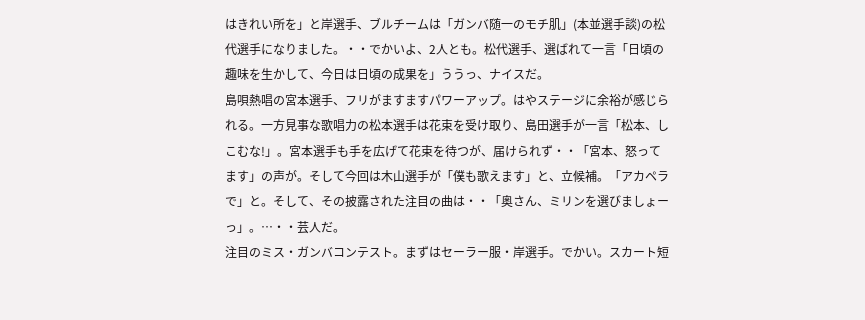はきれい所を」と岸選手、ブルチームは「ガンバ随一のモチ肌」(本並選手談)の松代選手になりました。・・でかいよ、2人とも。松代選手、選ばれて一言「日頃の趣味を生かして、今日は日頃の成果を」ううっ、ナイスだ。
島唄熱唱の宮本選手、フリがますますパワーアップ。はやステージに余裕が感じられる。一方見事な歌唱力の松本選手は花束を受け取り、島田選手が一言「松本、しこむな!」。宮本選手も手を広げて花束を待つが、届けられず・・「宮本、怒ってます」の声が。そして今回は木山選手が「僕も歌えます」と、立候補。「アカペラで」と。そして、その披露された注目の曲は・・「奥さん、ミリンを選びましょーっ」。…・・芸人だ。
注目のミス・ガンバコンテスト。まずはセーラー服・岸選手。でかい。スカート短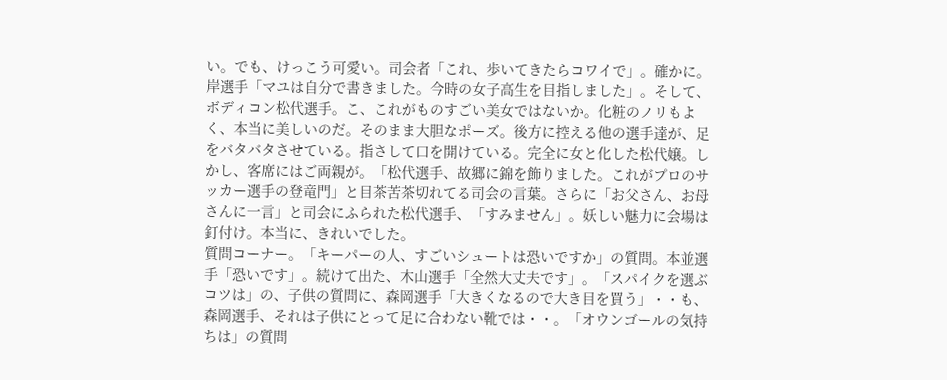い。でも、けっこう可愛い。司会者「これ、歩いてきたらコワイで」。確かに。岸選手「マユは自分で書きました。今時の女子高生を目指しました」。そして、ボディコン松代選手。こ、これがものすごい美女ではないか。化粧のノリもよく、本当に美しいのだ。そのまま大胆なポーズ。後方に控える他の選手達が、足をバタバタさせている。指さして口を開けている。完全に女と化した松代嬢。しかし、客席にはご両親が。「松代選手、故郷に錦を飾りました。これがプロのサッカー選手の登竜門」と目茶苦茶切れてる司会の言葉。さらに「お父さん、お母さんに一言」と司会にふられた松代選手、「すみません」。妖しい魅力に会場は釘付け。本当に、きれいでした。
質問コーナー。「キーパーの人、すごいシュートは恐いですか」の質問。本並選手「恐いです」。続けて出た、木山選手「全然大丈夫です」。「スパイクを選ぶコツは」の、子供の質問に、森岡選手「大きくなるので大き目を買う」・・も、森岡選手、それは子供にとって足に合わない靴では・・。「オウンゴールの気持ちは」の質問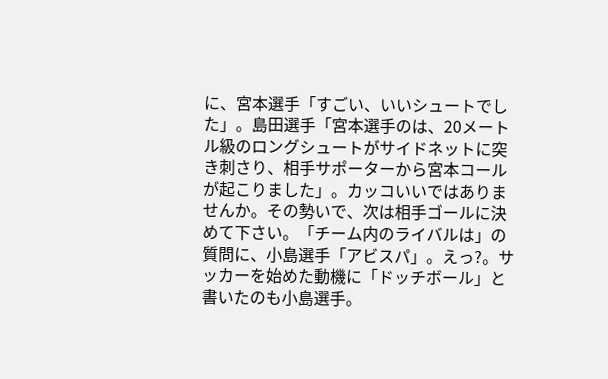に、宮本選手「すごい、いいシュートでした」。島田選手「宮本選手のは、20メートル級のロングシュートがサイドネットに突き刺さり、相手サポーターから宮本コールが起こりました」。カッコいいではありませんか。その勢いで、次は相手ゴールに決めて下さい。「チーム内のライバルは」の質問に、小島選手「アビスパ」。えっ?。サッカーを始めた動機に「ドッチボール」と書いたのも小島選手。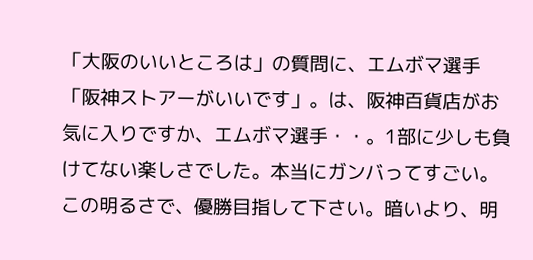「大阪のいいところは」の質問に、エムボマ選手「阪神ストアーがいいです」。は、阪神百貨店がお気に入りですか、エムボマ選手・・。1部に少しも負けてない楽しさでした。本当にガンバってすごい。この明るさで、優勝目指して下さい。暗いより、明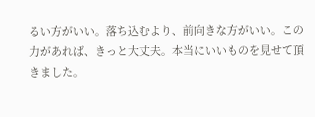るい方がいい。落ち込むより、前向きな方がいい。この力があれば、きっと大丈夫。本当にいいものを見せて頂きました。